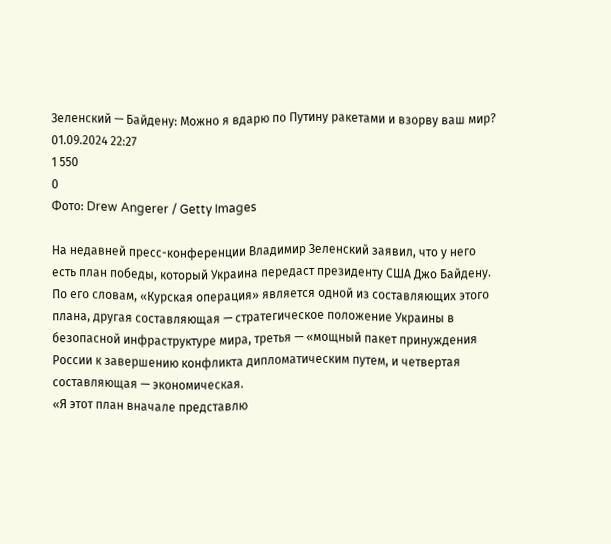Зеленский — Байдену: Можно я вдарю по Путину ракетами и взорву ваш мир?
01.09.2024 22:27
1 550
0
Фото: Drew Angerer / Getty Images

На недавней пресс-конференции Владимир Зеленский заявил, что у него есть план победы, который Украина передаст президенту США Джо Байдену. По его словам, «Курская операция» является одной из составляющих этого плана, другая составляющая — стратегическое положение Украины в безопасной инфраструктуре мира, третья — «мощный пакет принуждения России к завершению конфликта дипломатическим путем, и четвертая составляющая — экономическая.
«Я этот план вначале представлю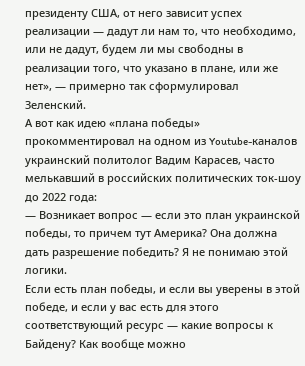президенту США, от него зависит успех реализации — дадут ли нам то, что необходимо, или не дадут, будем ли мы свободны в реализации того, что указано в плане, или же нет», — примерно так сформулировал Зеленский.
А вот как идею «плана победы» прокомментировал на одном из Youtube-каналов украинский политолог Вадим Карасев, часто мелькавший в российских политических ток-шоу до 2022 года:
— Возникает вопрос — если это план украинской победы, то причем тут Америка? Она должна дать разрешение победить? Я не понимаю этой логики.
Если есть план победы, и если вы уверены в этой победе, и если у вас есть для этого соответствующий ресурс — какие вопросы к Байдену? Как вообще можно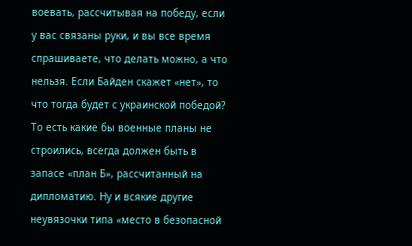воевать, рассчитывая на победу, если у вас связаны руки, и вы все время спрашиваете, что делать можно, а что нельзя. Если Байден скажет «нет», то что тогда будет с украинской победой?
То есть какие бы военные планы не строились, всегда должен быть в запасе «план Б», рассчитанный на дипломатию. Ну и всякие другие неувязочки типа «место в безопасной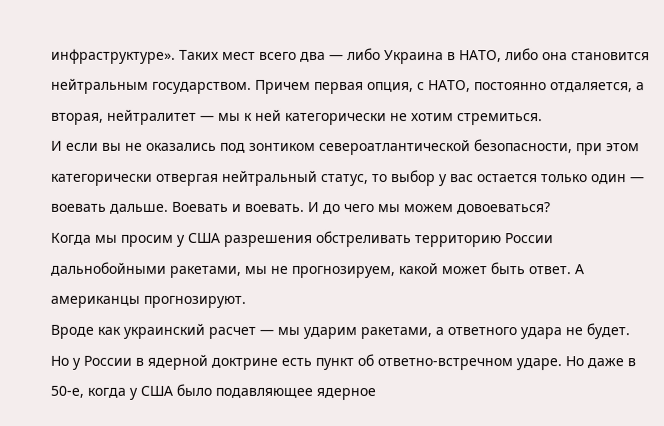инфраструктуре». Таких мест всего два — либо Украина в НАТО, либо она становится нейтральным государством. Причем первая опция, с НАТО, постоянно отдаляется, а вторая, нейтралитет — мы к ней категорически не хотим стремиться.
И если вы не оказались под зонтиком североатлантической безопасности, при этом категорически отвергая нейтральный статус, то выбор у вас остается только один — воевать дальше. Воевать и воевать. И до чего мы можем довоеваться?
Когда мы просим у США разрешения обстреливать территорию России дальнобойными ракетами, мы не прогнозируем, какой может быть ответ. А американцы прогнозируют.
Вроде как украинский расчет — мы ударим ракетами, а ответного удара не будет. Но у России в ядерной доктрине есть пункт об ответно-встречном ударе. Но даже в 50-е, когда у США было подавляющее ядерное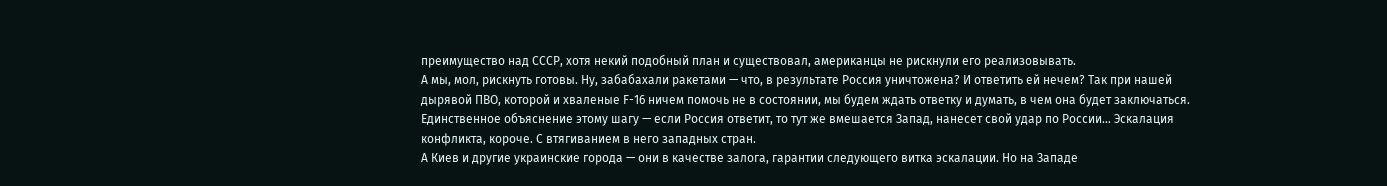преимущество над СССР, хотя некий подобный план и существовал, американцы не рискнули его реализовывать.
А мы, мол, рискнуть готовы. Ну, забабахали ракетами — что, в результате Россия уничтожена? И ответить ей нечем? Так при нашей дырявой ПВО, которой и хваленые F-16 ничем помочь не в состоянии, мы будем ждать ответку и думать, в чем она будет заключаться.
Единственное объяснение этому шагу — если Россия ответит, то тут же вмешается Запад, нанесет свой удар по России… Эскалация конфликта, короче. С втягиванием в него западных стран.
А Киев и другие украинские города — они в качестве залога, гарантии следующего витка эскалации. Но на Западе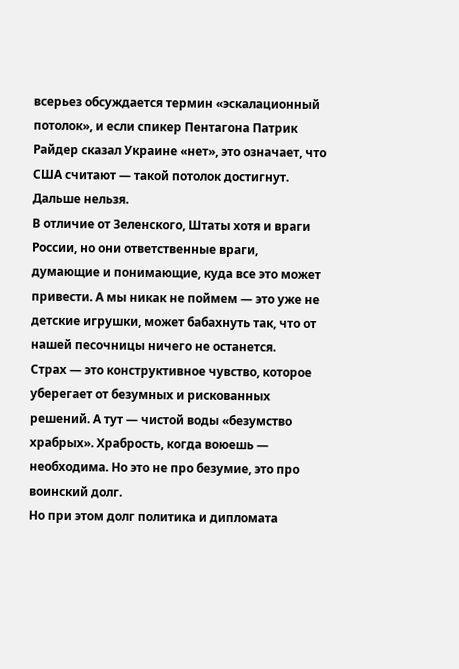всерьез обсуждается термин «эскалационный потолок», и если спикер Пентагона Патрик Райдер сказал Украине «нет», это означает, что США считают — такой потолок достигнут. Дальше нельзя.
В отличие от Зеленского, Штаты хотя и враги России, но они ответственные враги, думающие и понимающие, куда все это может привести. А мы никак не поймем — это уже не детские игрушки, может бабахнуть так, что от нашей песочницы ничего не останется.
Страх — это конструктивное чувство, которое уберегает от безумных и рискованных решений. А тут — чистой воды «безумство храбрых». Храбрость, когда воюешь — необходима. Но это не про безумие, это про воинский долг.
Но при этом долг политика и дипломата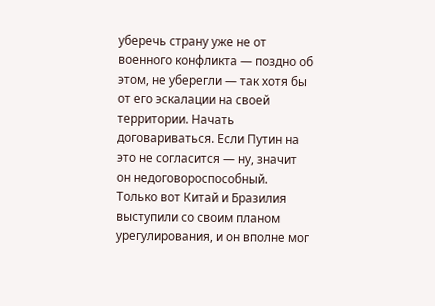уберечь страну уже не от военного конфликта — поздно об этом, не уберегли — так хотя бы от его эскалации на своей территории. Начать договариваться. Если Путин на это не согласится — ну, значит он недоговороспособный.
Только вот Китай и Бразилия выступили со своим планом урегулирования, и он вполне мог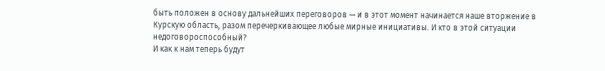быть положен в основу дальнейших переговоров — и в этот момент начинается наше вторжение в Курскую область, разом перечеркивающее любые мирные инициативы. И кто в этой ситуации недоговороспособный?
И как к нам теперь будут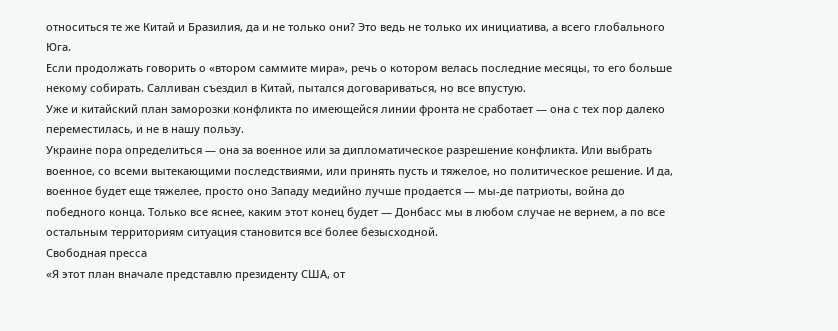относиться те же Китай и Бразилия, да и не только они? Это ведь не только их инициатива, а всего глобального Юга.
Если продолжать говорить о «втором саммите мира», речь о котором велась последние месяцы, то его больше некому собирать. Салливан съездил в Китай, пытался договариваться, но все впустую.
Уже и китайский план заморозки конфликта по имеющейся линии фронта не сработает — она с тех пор далеко переместилась, и не в нашу пользу.
Украине пора определиться — она за военное или за дипломатическое разрешение конфликта. Или выбрать военное, со всеми вытекающими последствиями, или принять пусть и тяжелое, но политическое решение. И да, военное будет еще тяжелее, просто оно Западу медийно лучше продается — мы-де патриоты, война до победного конца. Только все яснее, каким этот конец будет — Донбасс мы в любом случае не вернем, а по все остальным территориям ситуация становится все более безысходной.
Свободная пресса
«Я этот план вначале представлю президенту США, от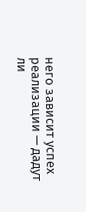него зависит успех реализации — дадут ли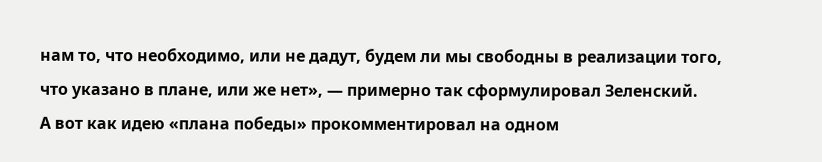нам то, что необходимо, или не дадут, будем ли мы свободны в реализации того, что указано в плане, или же нет», — примерно так сформулировал Зеленский.
А вот как идею «плана победы» прокомментировал на одном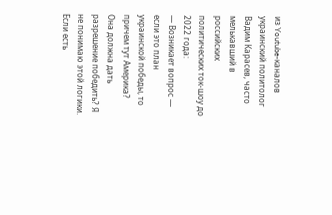из Youtube-каналов украинский политолог Вадим Карасев, часто мелькавший в российских политических ток-шоу до 2022 года:
— Возникает вопрос — если это план украинской победы, то причем тут Америка? Она должна дать разрешение победить? Я не понимаю этой логики.
Если есть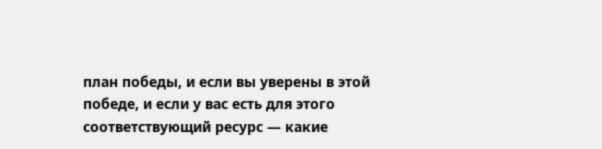план победы, и если вы уверены в этой победе, и если у вас есть для этого соответствующий ресурс — какие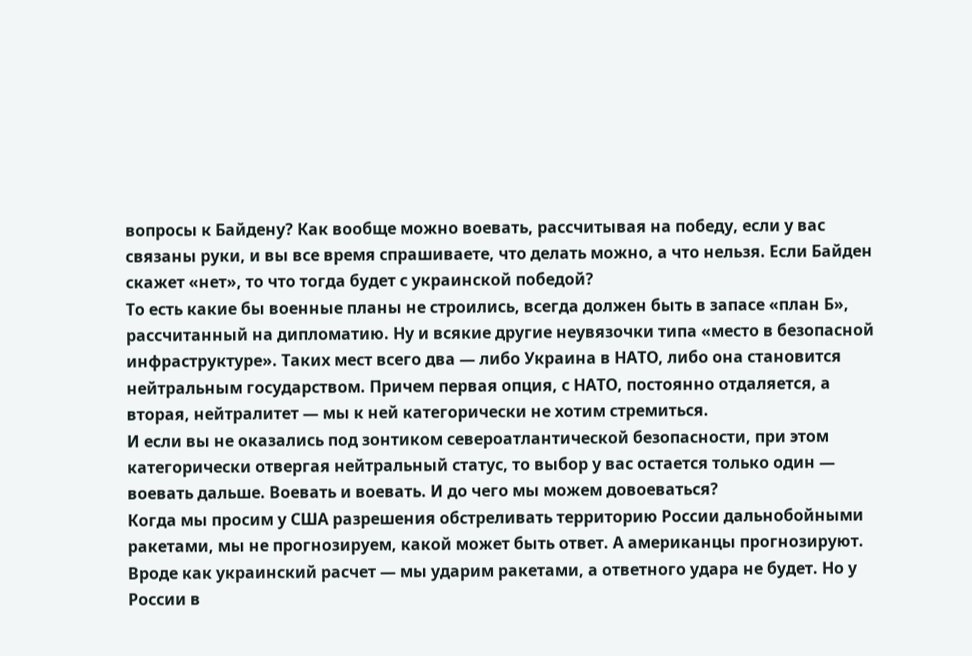вопросы к Байдену? Как вообще можно воевать, рассчитывая на победу, если у вас связаны руки, и вы все время спрашиваете, что делать можно, а что нельзя. Если Байден скажет «нет», то что тогда будет с украинской победой?
То есть какие бы военные планы не строились, всегда должен быть в запасе «план Б», рассчитанный на дипломатию. Ну и всякие другие неувязочки типа «место в безопасной инфраструктуре». Таких мест всего два — либо Украина в НАТО, либо она становится нейтральным государством. Причем первая опция, с НАТО, постоянно отдаляется, а вторая, нейтралитет — мы к ней категорически не хотим стремиться.
И если вы не оказались под зонтиком североатлантической безопасности, при этом категорически отвергая нейтральный статус, то выбор у вас остается только один — воевать дальше. Воевать и воевать. И до чего мы можем довоеваться?
Когда мы просим у США разрешения обстреливать территорию России дальнобойными ракетами, мы не прогнозируем, какой может быть ответ. А американцы прогнозируют.
Вроде как украинский расчет — мы ударим ракетами, а ответного удара не будет. Но у России в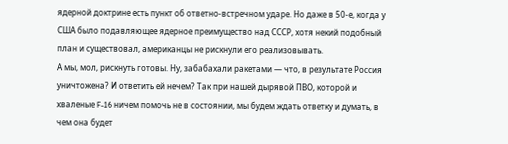ядерной доктрине есть пункт об ответно-встречном ударе. Но даже в 50-е, когда у США было подавляющее ядерное преимущество над СССР, хотя некий подобный план и существовал, американцы не рискнули его реализовывать.
А мы, мол, рискнуть готовы. Ну, забабахали ракетами — что, в результате Россия уничтожена? И ответить ей нечем? Так при нашей дырявой ПВО, которой и хваленые F-16 ничем помочь не в состоянии, мы будем ждать ответку и думать, в чем она будет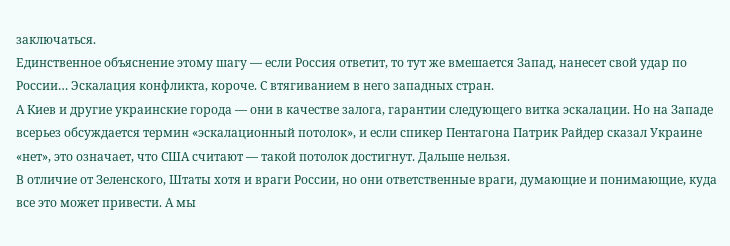заключаться.
Единственное объяснение этому шагу — если Россия ответит, то тут же вмешается Запад, нанесет свой удар по России… Эскалация конфликта, короче. С втягиванием в него западных стран.
А Киев и другие украинские города — они в качестве залога, гарантии следующего витка эскалации. Но на Западе всерьез обсуждается термин «эскалационный потолок», и если спикер Пентагона Патрик Райдер сказал Украине «нет», это означает, что США считают — такой потолок достигнут. Дальше нельзя.
В отличие от Зеленского, Штаты хотя и враги России, но они ответственные враги, думающие и понимающие, куда все это может привести. А мы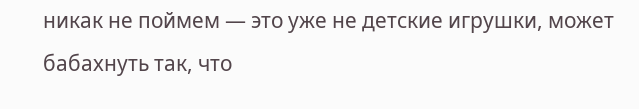никак не поймем — это уже не детские игрушки, может бабахнуть так, что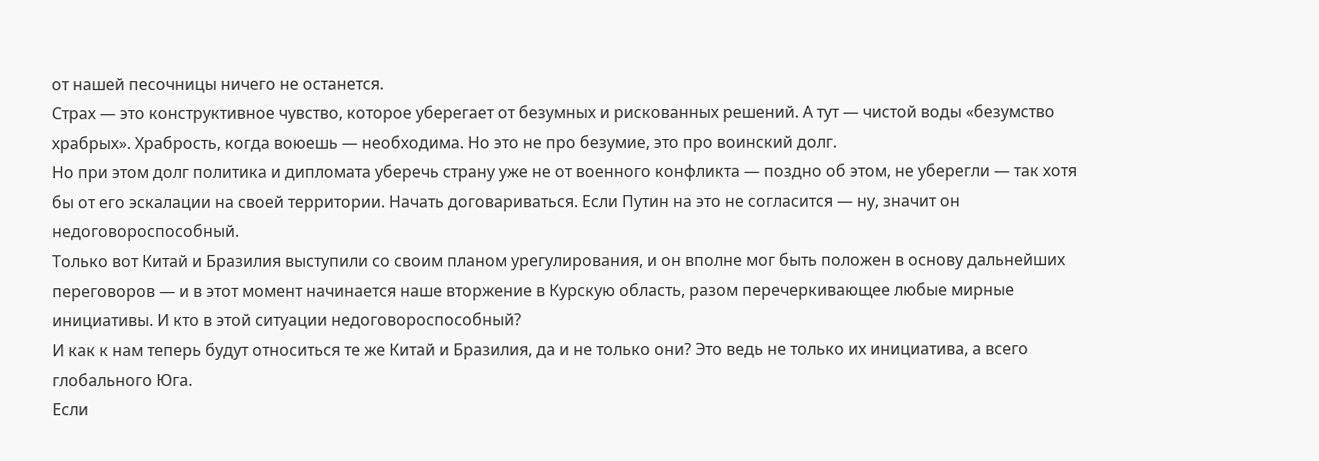от нашей песочницы ничего не останется.
Страх — это конструктивное чувство, которое уберегает от безумных и рискованных решений. А тут — чистой воды «безумство храбрых». Храбрость, когда воюешь — необходима. Но это не про безумие, это про воинский долг.
Но при этом долг политика и дипломата уберечь страну уже не от военного конфликта — поздно об этом, не уберегли — так хотя бы от его эскалации на своей территории. Начать договариваться. Если Путин на это не согласится — ну, значит он недоговороспособный.
Только вот Китай и Бразилия выступили со своим планом урегулирования, и он вполне мог быть положен в основу дальнейших переговоров — и в этот момент начинается наше вторжение в Курскую область, разом перечеркивающее любые мирные инициативы. И кто в этой ситуации недоговороспособный?
И как к нам теперь будут относиться те же Китай и Бразилия, да и не только они? Это ведь не только их инициатива, а всего глобального Юга.
Если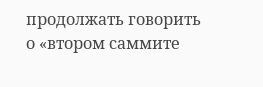продолжать говорить о «втором саммите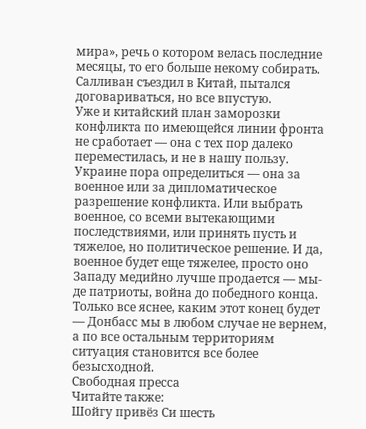мира», речь о котором велась последние месяцы, то его больше некому собирать. Салливан съездил в Китай, пытался договариваться, но все впустую.
Уже и китайский план заморозки конфликта по имеющейся линии фронта не сработает — она с тех пор далеко переместилась, и не в нашу пользу.
Украине пора определиться — она за военное или за дипломатическое разрешение конфликта. Или выбрать военное, со всеми вытекающими последствиями, или принять пусть и тяжелое, но политическое решение. И да, военное будет еще тяжелее, просто оно Западу медийно лучше продается — мы-де патриоты, война до победного конца. Только все яснее, каким этот конец будет — Донбасс мы в любом случае не вернем, а по все остальным территориям ситуация становится все более безысходной.
Свободная пресса
Читайте также:
Шойгу привёз Си шесть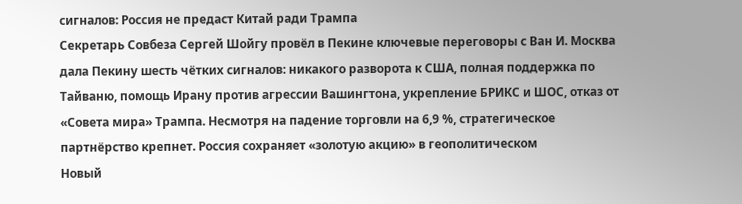сигналов: Россия не предаст Китай ради Трампа
Секретарь Совбеза Сергей Шойгу провёл в Пекине ключевые переговоры с Ван И. Москва дала Пекину шесть чётких сигналов: никакого разворота к США, полная поддержка по Тайваню, помощь Ирану против агрессии Вашингтона, укрепление БРИКС и ШОС, отказ от «Совета мира» Трампа. Несмотря на падение торговли на 6,9 %, стратегическое партнёрство крепнет. Россия сохраняет «золотую акцию» в геополитическом
Новый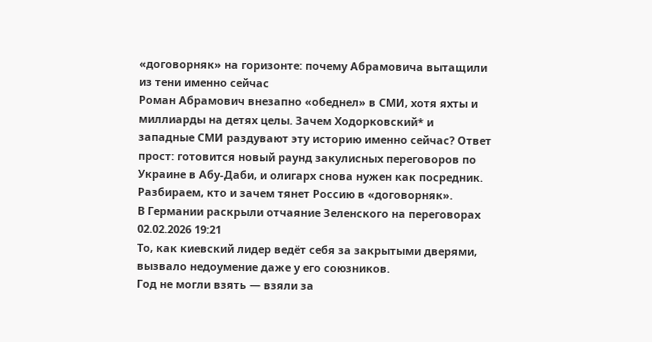«договорняк» на горизонте: почему Абрамовича вытащили из тени именно сейчас
Роман Абрамович внезапно «обеднел» в СМИ, хотя яхты и миллиарды на детях целы. Зачем Ходорковский* и западные СМИ раздувают эту историю именно сейчас? Ответ прост: готовится новый раунд закулисных переговоров по Украине в Абу-Даби, и олигарх снова нужен как посредник. Разбираем, кто и зачем тянет Россию в «договорняк».
В Германии раскрыли отчаяние Зеленского на переговорах
02.02.2026 19:21
То, как киевский лидер ведёт себя за закрытыми дверями, вызвало недоумение даже у его союзников.
Год не могли взять — взяли за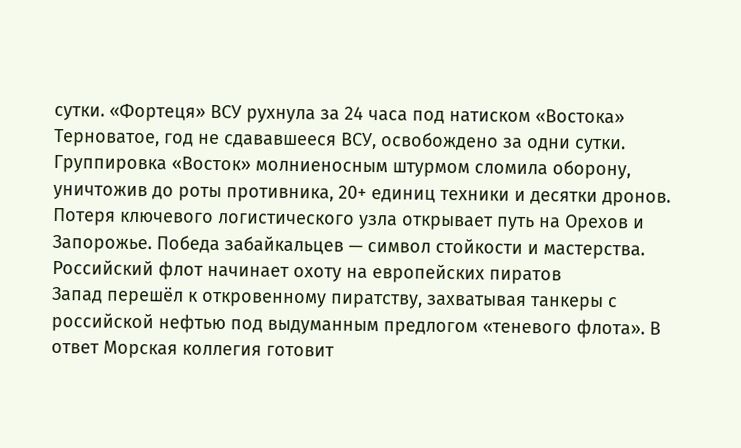сутки. «Фортеця» ВСУ рухнула за 24 часа под натиском «Востока»
Терноватое, год не сдававшееся ВСУ, освобождено за одни сутки. Группировка «Восток» молниеносным штурмом сломила оборону, уничтожив до роты противника, 20+ единиц техники и десятки дронов. Потеря ключевого логистического узла открывает путь на Орехов и Запорожье. Победа забайкальцев — символ стойкости и мастерства.
Российский флот начинает охоту на европейских пиратов
Запад перешёл к откровенному пиратству, захватывая танкеры с российской нефтью под выдуманным предлогом «теневого флота». В ответ Морская коллегия готовит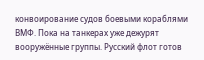конвоирование судов боевыми кораблями ВМФ. Пока на танкерах уже дежурят вооружённые группы. Русский флот готов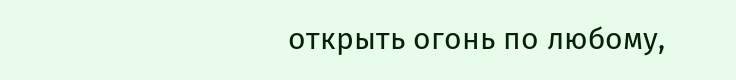открыть огонь по любому,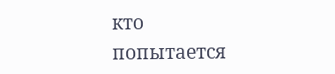кто попытается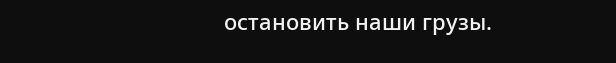остановить наши грузы.